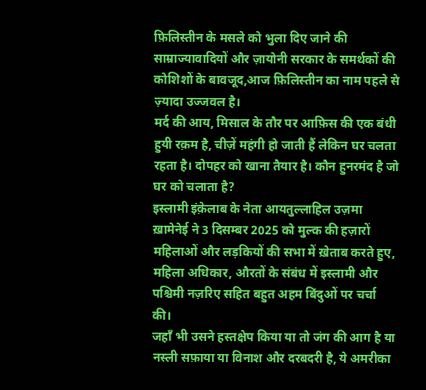फ़िलिस्तीन के मसले को भुला दिए जाने की साम्राज्यावादियों और ज़ायोनी सरकार के समर्थकों की कोशिशों के बावजूद,आज फ़िलिस्तीन का नाम पहले से ज़्यादा उज्जवल है।
मर्द की आय, मिसाल के तौर पर आफ़िस की एक बंधी हुयी रक़म है, चीज़ें महंगी हो जाती हैं लेकिन घर चलता रहता है। दोपहर को खाना तैयार है। कौन हुनरमंद है जो घर को चलाता है?
इस्लामी इंक़ेलाब के नेता आयतुल्लाहिल उज़मा ख़ामेनेई ने 3 दिसम्बर 2025 को मुल्क की हज़ारों महिलाओं और लड़कियों की सभा में ख़ेताब करते हुए, महिला अधिकार, औरतों के संबंध में इस्लामी और पश्चिमी नज़रिए सहित बहुत अहम बिंदुओं पर चर्चा की।
जहाँ भी उसने हस्तक्षेप किया या तो जंग की आग है या नस्ली सफ़ाया या विनाश और दरबदरी है, ये अमरीका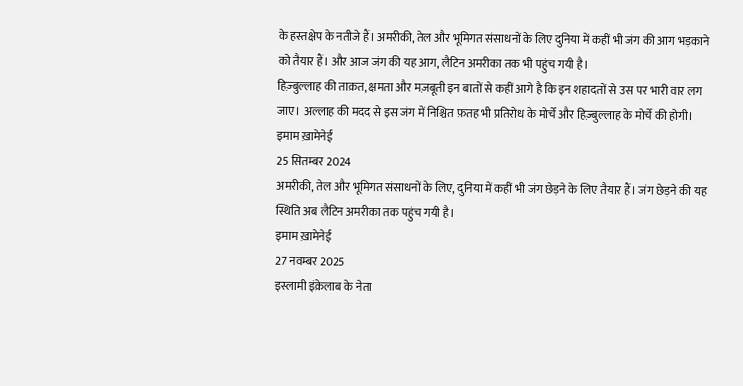के हस्तक्षेप के नतीजे हैं। अमरीकी, तेल और भूमिगत संसाधनों के लिए दुनिया में कहीं भी जंग की आग भड़काने को तैयार हैं। और आज जंग की यह आग, लैटिन अमरीका तक भी पहुंच गयी है।
हिज़्बुल्लाह की ताक़त, क्षमता और मज़बूती इन बातों से कहीं आगे है कि इन शहादतों से उस पर भारी वार लग जाए। अल्लाह की मदद से इस जंग में निश्चित फ़तह भी प्रतिरोध के मोर्चे और हिज़्बुल्लाह के मोर्चे की होगी।
इमाम ख़ामेनेई
25 सितम्बर 2024
अमरीकी, तेल और भूमिगत संसाधनों के लिए, दुनिया में कहीं भी जंग छेड़ने के लिए तैयार हैं। जंग छेड़ने की यह स्थिति अब लैटिन अमरीका तक पहुंच गयी है।
इमाम ख़ामेनेई
27 नवम्बर 2025
इस्लामी इंक़ेलाब के नेता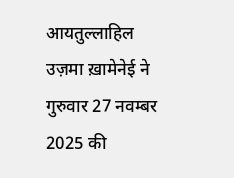आयतुल्लाहिल उज़मा ख़ामेनेई ने गुरुवार 27 नवम्बर 2025 की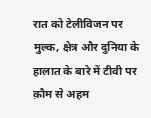रात को टेलीविजन पर मुल्क, क्षेत्र और दुनिया के हालात के बारे में टीवी पर क़ौम से अहम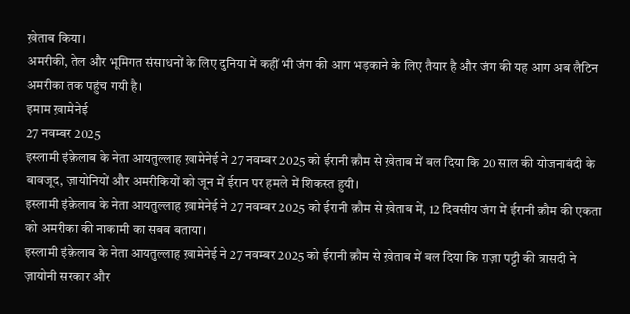ख़ेताब किया।
अमरीकी, तेल और भूमिगत संसाधनों के लिए दुनिया में कहीं भी जंग की आग भड़काने के लिए तैयार है और जंग की यह आग अब लैटिन अमरीका तक पहुंच गयी है।
इमाम ख़ामेनेई
27 नवम्बर 2025
इस्लामी इंक़ेलाब के नेता आयतुल्लाह ख़ामेनेई ने 27 नवम्बर 2025 को ईरानी क़ौम से ख़ेताब में बल दिया कि 20 साल की योजनाबंदी के बावजूद, ज़ायोनियों और अमरीकियों को जून में ईरान पर हमले में शिकस्त हुयी।
इस्लामी इंक़ेलाब के नेता आयतुल्लाह ख़ामेनेई ने 27 नवम्बर 2025 को ईरानी क़ौम से ख़ेताब में, 12 दिवसीय जंग में ईरानी क़ौम की एकता को अमरीका की नाकामी का सबब बताया।
इस्लामी इंक़ेलाब के नेता आयतुल्लाह ख़ामेनेई ने 27 नवम्बर 2025 को ईरानी क़ौम से ख़ेताब में बल दिया कि ग़ज़ा पट्टी की त्रासदी ने ज़ायोनी सरकार और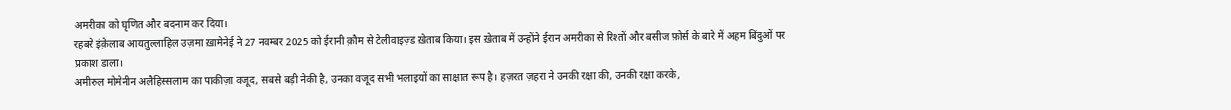अमरीका को घृणित और बदनाम कर दिया।
रहबरे इंक़ेलाब आयतुल्लाहिल उज़मा ख़ामेनेई ने 27 नवम्बर 2025 को ईरानी क़ौम से टेलीवाइज़्ड ख़ेताब किया। इस ख़ेताब में उन्होंने ईरान अमरीका से रिश्तों और बसीज फ़ोर्स के बारे में अहम बिंदुओं पर प्रकाश डाला।
अमीरुल मोमेनीन अलैहिस्सलाम का पाकीज़ा वजूद, सबसे बड़ी नेकी है, उनका वजूद सभी भलाइयों का साक्षात रूप है। हज़रत ज़हरा ने उनकी रक्षा की, उनकी रक्षा करके,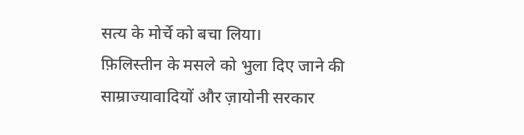सत्य के मोर्चे को बचा लिया।
फ़िलिस्तीन के मसले को भुला दिए जाने की साम्राज्यावादियों और ज़ायोनी सरकार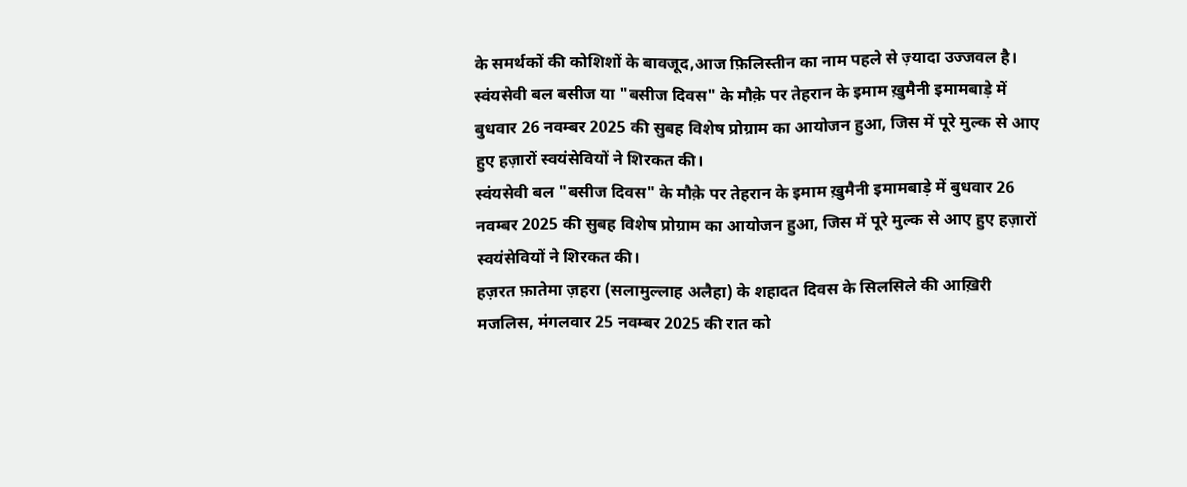के समर्थकों की कोशिशों के बावजूद,आज फ़िलिस्तीन का नाम पहले से ज़्यादा उज्जवल है।
स्वंयसेवी बल बसीज या "बसीज दिवस" के मौक़े पर तेहरान के इमाम ख़ुमैनी इमामबाड़े में बुधवार 26 नवम्बर 2025 की सुबह विशेष प्रोग्राम का आयोजन हुआ, जिस में पूरे मुल्क से आए हुए हज़ारों स्वयंसेवियों ने शिरकत की।
स्वंयसेवी बल "बसीज दिवस" के मौक़े पर तेहरान के इमाम ख़ुमैनी इमामबाड़े में बुधवार 26 नवम्बर 2025 की सुबह विशेष प्रोग्राम का आयोजन हुआ, जिस में पूरे मुल्क से आए हुए हज़ारों स्वयंसेवियों ने शिरकत की।
हज़रत फ़ातेमा ज़हरा (सलामुल्लाह अलैहा) के शहादत दिवस के सिलसिले की आख़िरी मजलिस, मंगलवार 25 नवम्बर 2025 की रात को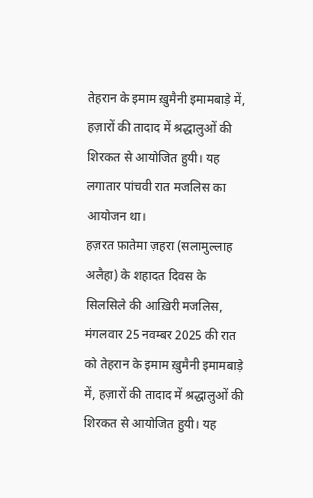तेहरान के इमाम ख़ुमैनी इमामबाड़े में, हज़ारों की तादाद में श्रद्धालुओं की शिरकत से आयोजित हुयी। यह लगातार पांचवी रात मजलिस का आयोजन था।
हज़रत फ़ातेमा ज़हरा (सलामुल्लाह अलैहा) के शहादत दिवस के सिलसिले की आख़िरी मजलिस, मंगलवार 25 नवम्बर 2025 की रात को तेहरान के इमाम ख़ुमैनी इमामबाड़े में, हज़ारों की तादाद में श्रद्धालुओं की शिरकत से आयोजित हुयी। यह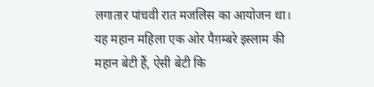लगातार पांचवी रात मजलिस का आयोजन था।
यह महान महिला एक ओर पैग़म्बरे इस्लाम की महान बेटी हैं, ऐसी बेटी कि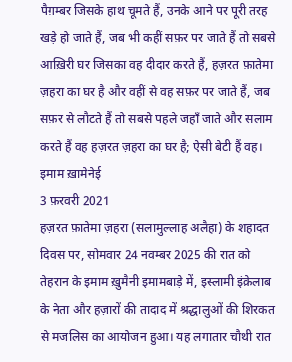पैग़म्बर जिसके हाथ चूमते हैं, उनके आने पर पूरी तरह खड़े हो जाते हैं, जब भी कहीं सफ़र पर जाते हैं तो सबसे आख़िरी घर जिसका वह दीदार करते हैं, हज़रत फ़ातेमा ज़हरा का घर है और वहीं से वह सफ़र पर जाते हैं, जब सफ़र से लौटते हैं तो सबसे पहले जहाँ जाते और सलाम करते हैं वह हज़रत ज़हरा का घर है; ऐसी बेटी हैं वह।
इमाम ख़ामेनेई
3 फ़रवरी 2021
हज़रत फ़ातेमा ज़हरा (सलामुल्लाह अलैहा) के शहादत दिवस पर, सोमवार 24 नवम्बर 2025 की रात को तेहरान के इमाम ख़ुमैनी इमामबाड़े में, इस्लामी इंक़ेलाब के नेता और हज़ारों की तादाद में श्रद्धालुओं की शिरकत से मजलिस का आयोजन हुआ। यह लगातार चौथी रात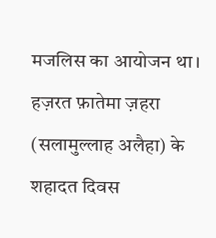मजलिस का आयोजन था।
हज़रत फ़ातेमा ज़हरा (सलामुल्लाह अलैहा) के शहादत दिवस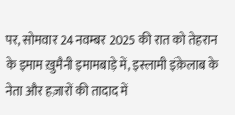पर, सोमवार 24 नवम्बर 2025 की रात को तेहरान के इमाम ख़ुमैनी इमामबाड़े में, इस्लामी इंक़ेलाब के नेता और हज़ारों की तादाद में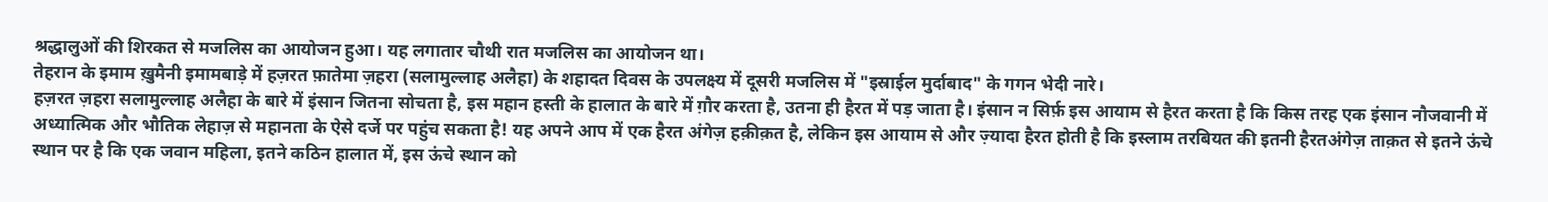श्रद्धालुओं की शिरकत से मजलिस का आयोजन हुआ। यह लगातार चौथी रात मजलिस का आयोजन था।
तेहरान के इमाम ख़ुमैनी इमामबाड़े में हज़रत फ़ातेमा ज़हरा (सलामुल्लाह अलैहा) के शहादत दिवस के उपलक्ष्य में दूसरी मजलिस में "इस्राईल मुर्दाबाद" के गगन भेदी नारे।
हज़रत ज़हरा सलामुल्लाह अलैहा के बारे में इंसान जितना सोचता है, इस महान हस्ती के हालात के बारे में ग़ौर करता है, उतना ही हैरत में पड़ जाता है। इंसान न सिर्फ़ इस आयाम से हैरत करता है कि किस तरह एक इंसान नौजवानी में अध्यात्मिक और भौतिक लेहाज़ से महानता के ऐसे दर्जे पर पहुंच सकता है! यह अपने आप में एक हैरत अंगेज़ हक़ीक़त है, लेकिन इस आयाम से और ज़्यादा हैरत होती है कि इस्लाम तरबियत की इतनी हैरतअंगेज़ ताक़त से इतने ऊंचे स्थान पर है कि एक जवान महिला, इतने कठिन हालात में, इस ऊंचे स्थान को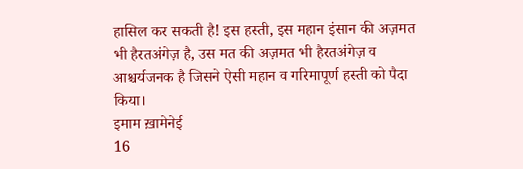हासिल कर सकती है! इस हस्ती, इस महान इंसान की अज़मत भी हैरतअंगेज़ है, उस मत की अज़मत भी हैरतअंगेज़ व आश्चर्यजनक है जिसने ऐसी महान व गरिमापूर्ण हस्ती को पैदा किया।
इमाम ख़ामेनेई
16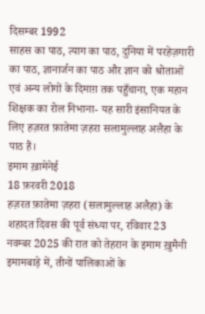दिसम्बर 1992
साहस का पाठ, त्याग का पाठ, दुनिया में परहेज़गारी का पाठ, ज्ञानार्जन का पाठ और ज्ञान को श्रोताओं एवं अन्य लोगों के दिमाग़ तक पहुँचाना, एक महान शिक्षक का रोल निभाना- यह सारी इंसानियत के लिए हज़रत फ़ातेमा ज़हरा सलामुल्लाह अलैहा के पाठ हैं।
इमाम ख़ामेनेई
18 फ़रवरी 2018
हज़रत फ़ातेमा ज़हरा (सलामुल्लाह अलैहा) के शहादत दिवस की पूर्व संध्या पर, रविवार 23 नवम्बर 2025 की रात को तेहरान के इमाम ख़ुमैनी इमामबाड़े में, तीनों पालिकाओं के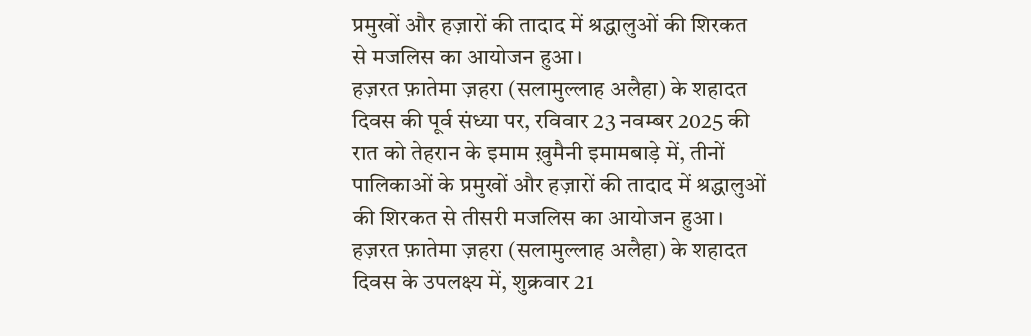प्रमुखों और हज़ारों की तादाद में श्रद्धालुओं की शिरकत से मजलिस का आयोजन हुआ।
हज़रत फ़ातेमा ज़हरा (सलामुल्लाह अलैहा) के शहादत दिवस की पूर्व संध्या पर, रविवार 23 नवम्बर 2025 की रात को तेहरान के इमाम ख़ुमैनी इमामबाड़े में, तीनों पालिकाओं के प्रमुखों और हज़ारों की तादाद में श्रद्धालुओं की शिरकत से तीसरी मजलिस का आयोजन हुआ।
हज़रत फ़ातेमा ज़हरा (सलामुल्लाह अलैहा) के शहादत दिवस के उपलक्ष्य में, शुक्रवार 21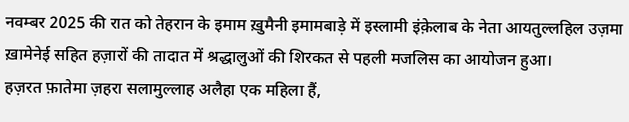नवम्बर 2025 की रात को तेहरान के इमाम ख़ुमैनी इमामबाड़े में इस्लामी इंक़ेलाब के नेता आयतुल्लहिल उज़मा ख़ामेनेई सहित हज़ारों की तादात में श्रद्धालुओं की शिरकत से पहली मजलिस का आयोजन हुआ।
हज़रत फ़ातेमा ज़हरा सलामुल्लाह अलैहा एक महिला हैं,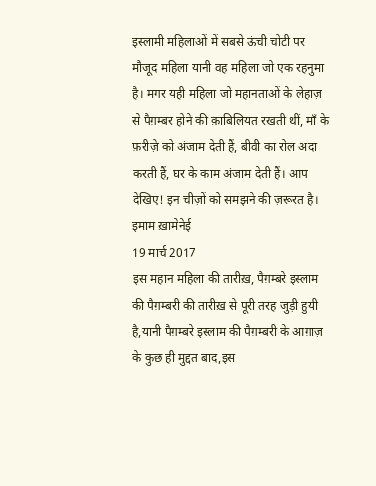इस्लामी महिलाओं में सबसे ऊंची चोटी पर मौजूद महिला यानी वह महिला जो एक रहनुमा है। मगर यही महिला जो महानताओं के लेहाज़ से पैग़म्बर होने की क़ाबिलियत रखती थीं, माँ के फ़रीज़े को अंजाम देती हैं, बीवी का रोल अदा करती हैं, घर के काम अंजाम देती हैं। आप देखिए! इन चीज़ों को समझने की ज़रूरत है।
इमाम ख़ामेनेई
19 मार्च 2017
इस महान महिला की तारीख़, पैग़म्बरे इस्लाम की पैग़म्बरी की तारीख़ से पूरी तरह जुड़ी हुयी है,यानी पैग़म्बरे इस्लाम की पैग़म्बरी के आग़ाज़ के कुछ ही मुद्दत बाद,इस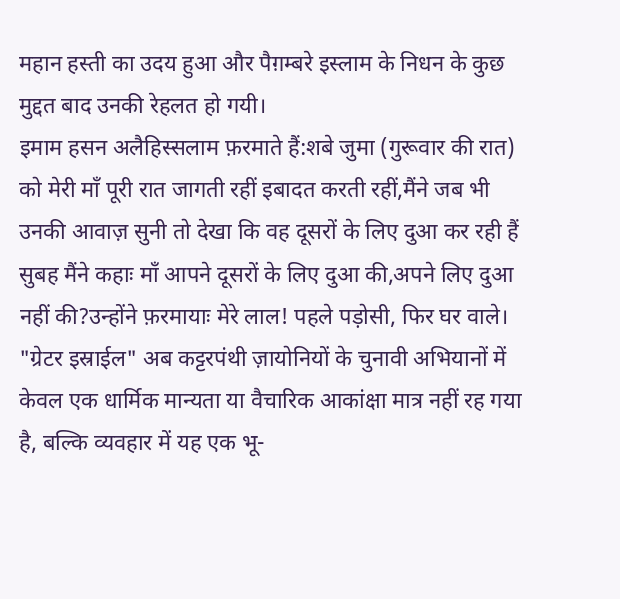महान हस्ती का उदय हुआ और पैग़म्बरे इस्लाम के निधन के कुछ मुद्दत बाद उनकी रेहलत हो गयी।
इमाम हसन अलैहिस्सलाम फ़रमाते हैं:शबे जुमा (गुरूवार की रात) को मेरी माँ पूरी रात जागती रहीं इबादत करती रहीं,मैंने जब भी उनकी आवाज़ सुनी तो देखा कि वह दूसरों के लिए दुआ कर रही हैं सुबह मैंने कहाः माँ आपने दूसरों के लिए दुआ की,अपने लिए दुआ नहीं की?उन्होंने फ़रमायाः मेरे लाल! पहले पड़ोसी, फिर घर वाले।
"ग्रेटर इस्राईल" अब कट्टरपंथी ज़ायोनियों के चुनावी अभियानों में केवल एक धार्मिक मान्यता या वैचारिक आकांक्षा मात्र नहीं रह गया है, बल्कि व्यवहार में यह एक भू-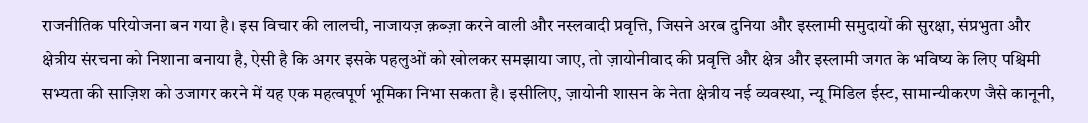राजनीतिक परियोजना बन गया है। इस विचार की लालची, नाजायज़ क़ब्ज़ा करने वाली और नस्लवादी प्रवृत्ति, जिसने अरब दुनिया और इस्लामी समुदायों की सुरक्षा, संप्रभुता और क्षेत्रीय संरचना को निशाना बनाया है, ऐसी है कि अगर इसके पहलुओं को खोलकर समझाया जाए, तो ज़ायोनीवाद की प्रवृत्ति और क्षेत्र और इस्लामी जगत के भविष्य के लिए पश्चिमी सभ्यता की साज़िश को उजागर करने में यह एक महत्वपूर्ण भूमिका निभा सकता है। इसीलिए, ज़ायोनी शासन के नेता क्षेत्रीय नई व्यवस्था, न्यू मिडिल ईस्ट, सामान्यीकरण जैसे कानूनी,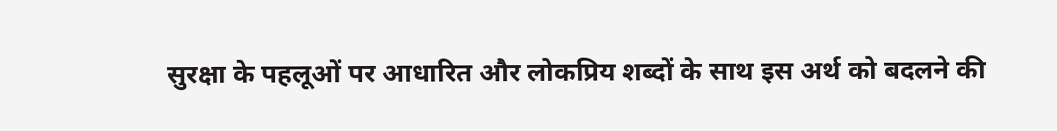सुरक्षा के पहलूओं पर आधारित और लोकप्रिय शब्दों के साथ इस अर्थ को बदलने की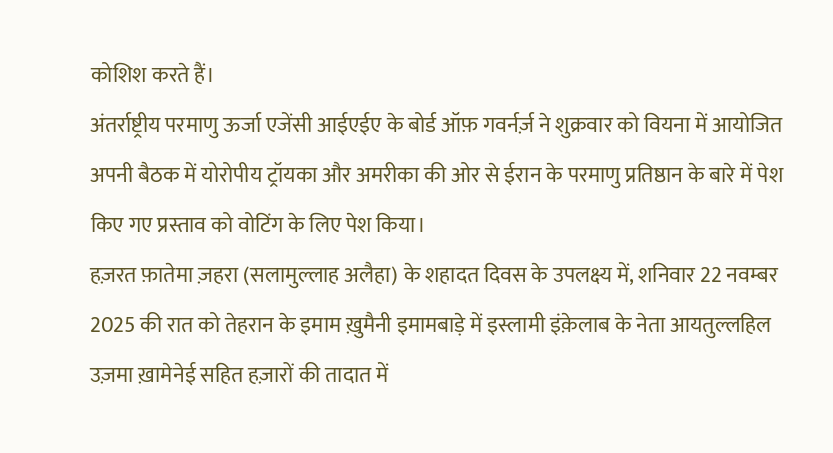कोशिश करते हैं।
अंतर्राष्ट्रीय परमाणु ऊर्जा एजेंसी आईएईए के बोर्ड ऑफ़ गवर्नर्ज़ ने शुक्रवार को वियना में आयोजित अपनी बैठक में योरोपीय ट्रॉयका और अमरीका की ओर से ईरान के परमाणु प्रतिष्ठान के बारे में पेश किए गए प्रस्ताव को वोटिंग के लिए पेश किया।
हज़रत फ़ातेमा ज़हरा (सलामुल्लाह अलैहा) के शहादत दिवस के उपलक्ष्य में, शनिवार 22 नवम्बर 2025 की रात को तेहरान के इमाम ख़ुमैनी इमामबाड़े में इस्लामी इंक़ेलाब के नेता आयतुल्लहिल उज़मा ख़ामेनेई सहित हज़ारों की तादात में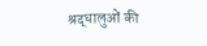श्रद्धालुओं की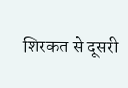शिरकत से दूसरी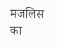मजलिस का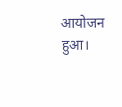आयोजन हुआ।